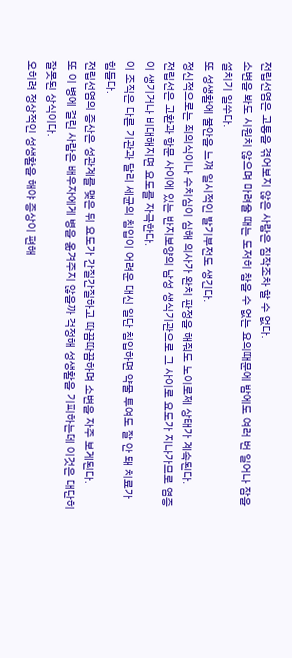전립선염은 고통을 겪어보지 않은 사람은 짐작조차 할 수 없다.
소변을 봐도 시원치 않으며 마려울 때는 도저히 참을 수 없는 요의때문에 밤에도 여러 번 일어나 잠을 설치기 일쑤다.
또 성생활에 불안을 느껴 일시적인 발기부전도 생긴다.
정신적으로는 죄의식이나 수치심이 심해 의사가 완치 판정을 해줘도 노이로제 상태가 계속된다.
전립선은 고환과 항문 사이에 있는 반지보양의 남성 생식기관으로 그 사이로 요도가 지나가므로 염증이 생기거나 비대해지면 요도를 자극한다.
이 조직은 다른 기관과 달리 세균의 침입이 어려운 대신 일단 침입하면 약물 투여도 잘 안 돼 치료가 힘들다.
전립선염의 증산은 성관계를 맺은 뒤 요도가 간질간질하고 따끔따끔하며 소변을 자주 보게된다.
또 이 병에 걸린 사람은 배우자에게 병을 옮겨주지 않을까 걱정해 성생활을 기피하는데 이것은 대단히 잘못된 상식이다.
오히려 정상적인 성생활을 해야 증상이 편해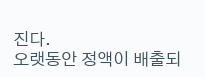진다.
오랫동안 정액이 배출되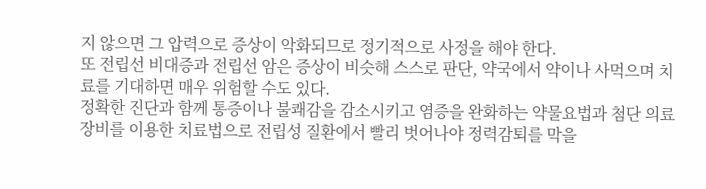지 않으면 그 압력으로 증상이 악화되므로 정기적으로 사정을 해야 한다.
또 전립선 비대증과 전립선 암은 증상이 비슷해 스스로 판단, 약국에서 약이나 사먹으며 치료를 기대하면 매우 위험할 수도 있다.
정확한 진단과 함께 통증이나 불쾌감을 감소시키고 염증을 완화하는 약물요법과 첨단 의료장비를 이용한 치료법으로 전립성 질환에서 빨리 벗어나야 정력감퇴를 막을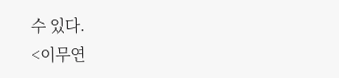수 있다.
<이무연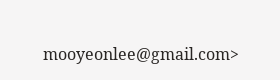mooyeonlee@gmail.com>